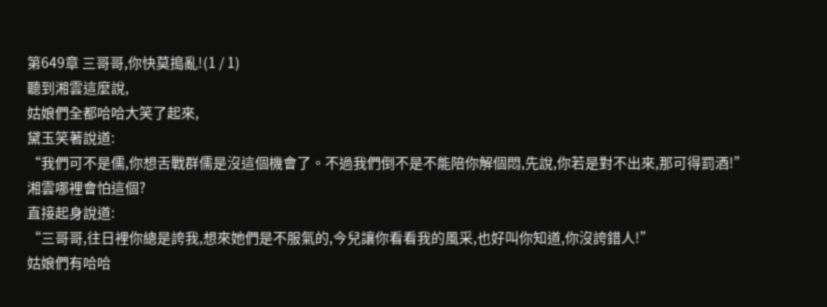第649章 三哥哥,你快莫搗亂!(1 / 1)
聽到湘雲這麼說,
姑娘們全都哈哈大笑了起來,
黛玉笑著說道:
“我們可不是儒,你想舌戰群儒是沒這個機會了。不過我們倒不是不能陪你解個悶,先說,你若是對不出來,那可得罰酒!”
湘雲哪裡會怕這個?
直接起身說道:
“三哥哥,往日裡你總是誇我,想來她們是不服氣的,今兒讓你看看我的風采,也好叫你知道,你沒誇錯人!”
姑娘們有哈哈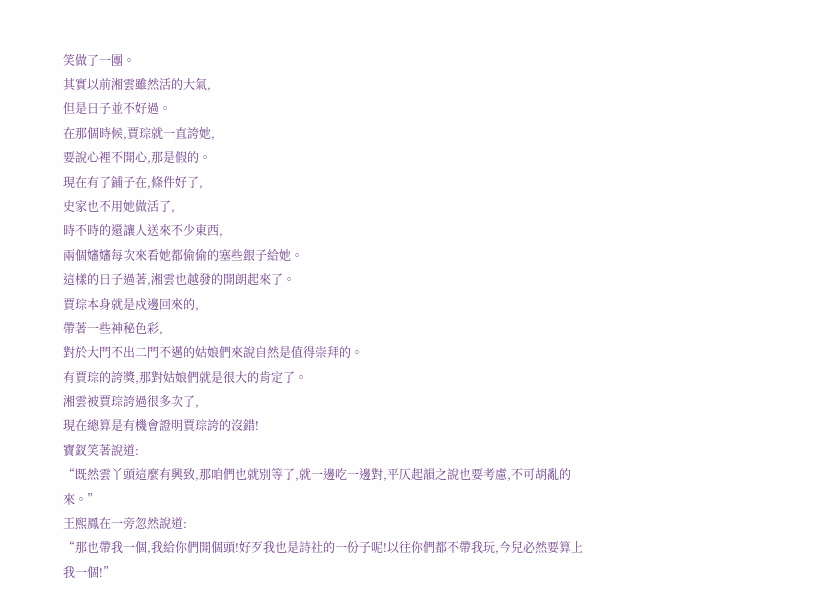笑做了一團。
其實以前湘雲雖然活的大氣,
但是日子並不好過。
在那個時候,賈琮就一直誇她,
要說心裡不開心,那是假的。
現在有了鋪子在,條件好了,
史家也不用她做活了,
時不時的還讓人送來不少東西,
兩個嬸嬸每次來看她都偷偷的塞些銀子給她。
這樣的日子過著,湘雲也越發的開朗起來了。
賈琮本身就是戍邊回來的,
帶著一些神秘色彩,
對於大門不出二門不邁的姑娘們來說自然是值得崇拜的。
有賈琮的誇獎,那對姑娘們就是很大的肯定了。
湘雲被賈琮誇過很多次了,
現在總算是有機會證明賈琮誇的沒錯!
寶釵笑著說道:
“既然雲丫頭這麼有興致,那咱們也就別等了,就一邊吃一邊對,平仄起韻之說也要考慮,不可胡亂的來。”
王熙鳳在一旁忽然說道:
“那也帶我一個,我給你們開個頭!好歹我也是詩社的一份子呢!以往你們都不帶我玩,今兒必然要算上我一個!”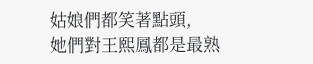姑娘們都笑著點頭,
她們對王熙鳳都是最熟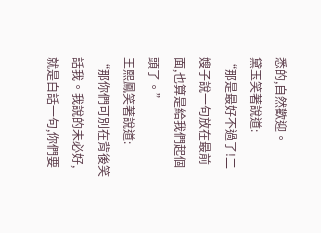悉的,自然歡迎。
黛玉笑著說道:
“那是最好不過了!二嫂子說一句放在最前面,也算是給我們起個頭了。”
王熙鳳笑著說道:
“那你們可別在背後笑話我。我說的未必好,就是白話一句,你們要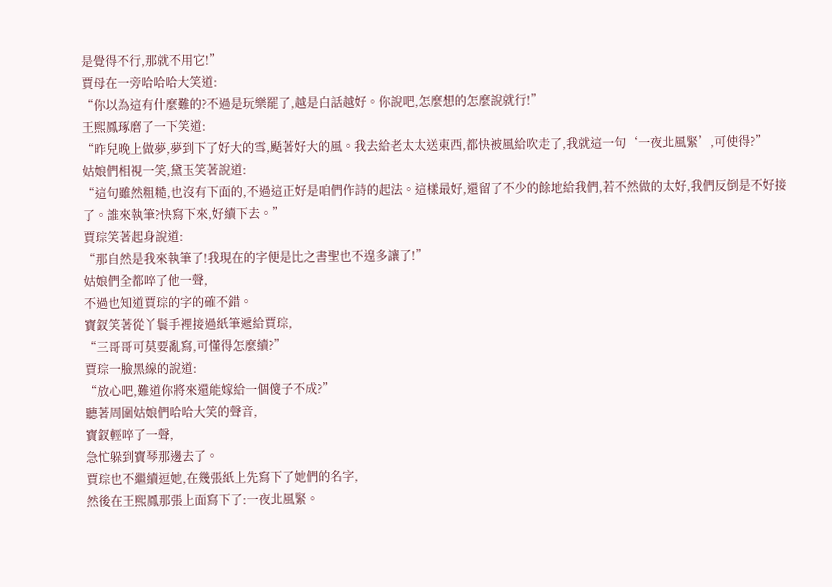是覺得不行,那就不用它!”
賈母在一旁哈哈哈大笑道:
“你以為這有什麼難的?不過是玩樂罷了,越是白話越好。你說吧,怎麼想的怎麼說就行!”
王熙鳳琢磨了一下笑道:
“昨兒晚上做夢,夢到下了好大的雪,颳著好大的風。我去給老太太送東西,都快被風給吹走了,我就這一句‘一夜北風緊’,可使得?”
姑娘們相視一笑,黛玉笑著說道:
“這句雖然粗糙,也沒有下面的,不過這正好是咱們作詩的起法。這樣最好,還留了不少的餘地給我們,若不然做的太好,我們反倒是不好接了。誰來執筆?快寫下來,好續下去。”
賈琮笑著起身說道:
“那自然是我來執筆了!我現在的字便是比之書聖也不遑多讓了!”
姑娘們全都啐了他一聲,
不過也知道賈琮的字的確不錯。
寶釵笑著從丫鬟手裡接過紙筆遞給賈琮,
“三哥哥可莫要亂寫,可懂得怎麼續?”
賈琮一臉黑線的說道:
“放心吧,難道你將來還能嫁給一個傻子不成?”
聽著周圍姑娘們哈哈大笑的聲音,
寶釵輕啐了一聲,
急忙躲到寶琴那邊去了。
賈琮也不繼續逗她,在幾張紙上先寫下了她們的名字,
然後在王熙鳳那張上面寫下了:一夜北風緊。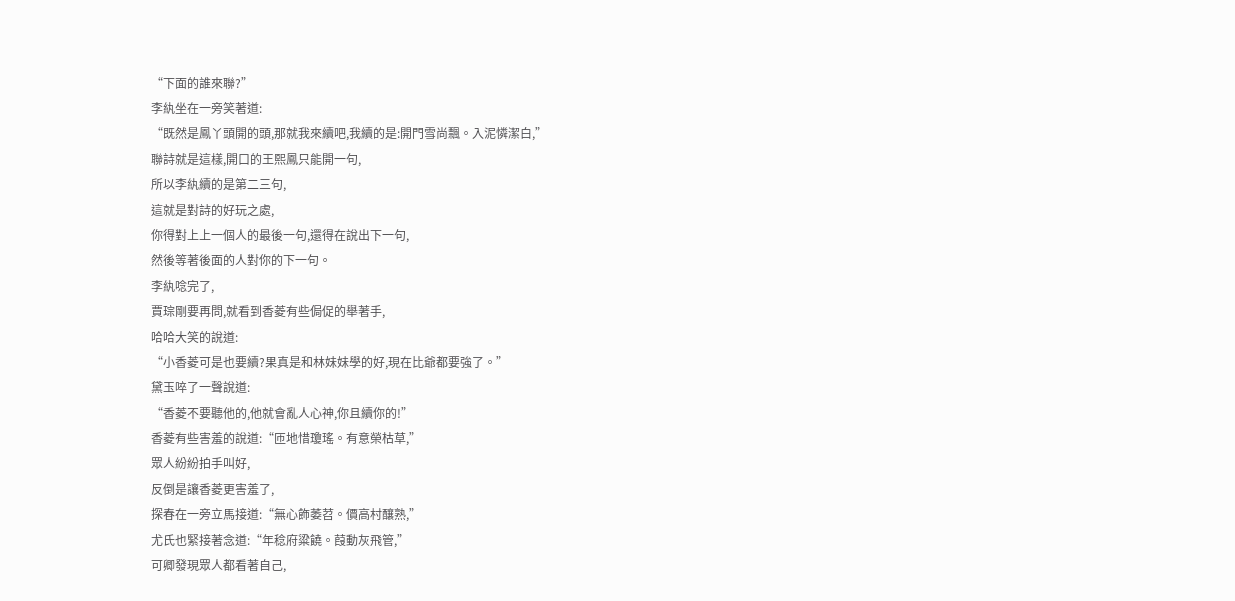“下面的誰來聯?”
李紈坐在一旁笑著道:
“既然是鳳丫頭開的頭,那就我來續吧,我續的是:開門雪尚飄。入泥憐潔白,”
聯詩就是這樣,開口的王熙鳳只能開一句,
所以李紈續的是第二三句,
這就是對詩的好玩之處,
你得對上上一個人的最後一句,還得在說出下一句,
然後等著後面的人對你的下一句。
李紈唸完了,
賈琮剛要再問,就看到香菱有些侷促的舉著手,
哈哈大笑的說道:
“小香菱可是也要續?果真是和林妹妹學的好,現在比爺都要強了。”
黛玉啐了一聲說道:
“香菱不要聽他的,他就會亂人心神,你且續你的!”
香菱有些害羞的說道:“匝地惜瓊瑤。有意榮枯草,”
眾人紛紛拍手叫好,
反倒是讓香菱更害羞了,
探春在一旁立馬接道:“無心飾萎苕。價高村釀熟,”
尤氏也緊接著念道:“年稔府粱饒。葭動灰飛管,”
可卿發現眾人都看著自己,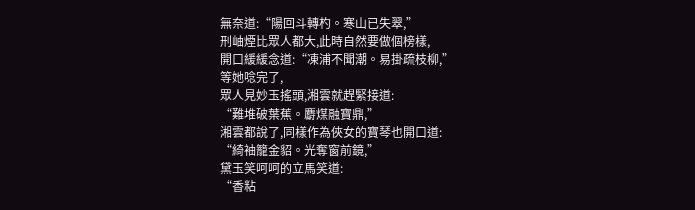無奈道:“陽回斗轉杓。寒山已失翠,”
刑岫煙比眾人都大,此時自然要做個榜樣,
開口緩緩念道:“凍浦不聞潮。易掛疏枝柳,”
等她唸完了,
眾人見妙玉搖頭,湘雲就趕緊接道:
“難堆破葉蕉。麝煤融寶鼎,”
湘雲都說了,同樣作為俠女的寶琴也開口道:
“綺袖籠金貂。光奪窗前鏡,”
黛玉笑呵呵的立馬笑道:
“香粘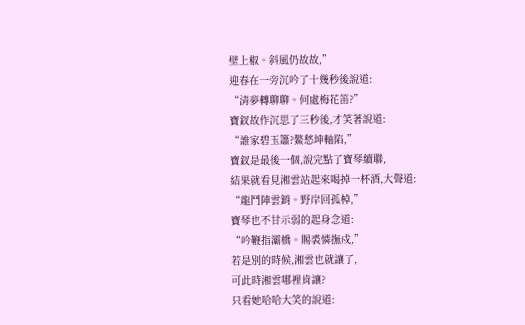壁上椒。斜風仍故故,”
迎春在一旁沉吟了十幾秒後說道:
“清夢轉聊聊。何處梅花笛?”
寶釵故作沉思了三秒後,才笑著說道:
“誰家碧玉簫?鰲愁坤軸陷,”
寶釵是最後一個,說完點了寶琴續聯,
結果就看見湘雲站起來喝掉一杯酒,大聲道:
“龍鬥陣雲銷。野岸回孤棹,”
寶琴也不甘示弱的起身念道:
“吟鞭指灞橋。賜裘憐撫戍,”
若是別的時候,湘雲也就讓了,
可此時湘雲哪裡肯讓?
只看她哈哈大笑的說道: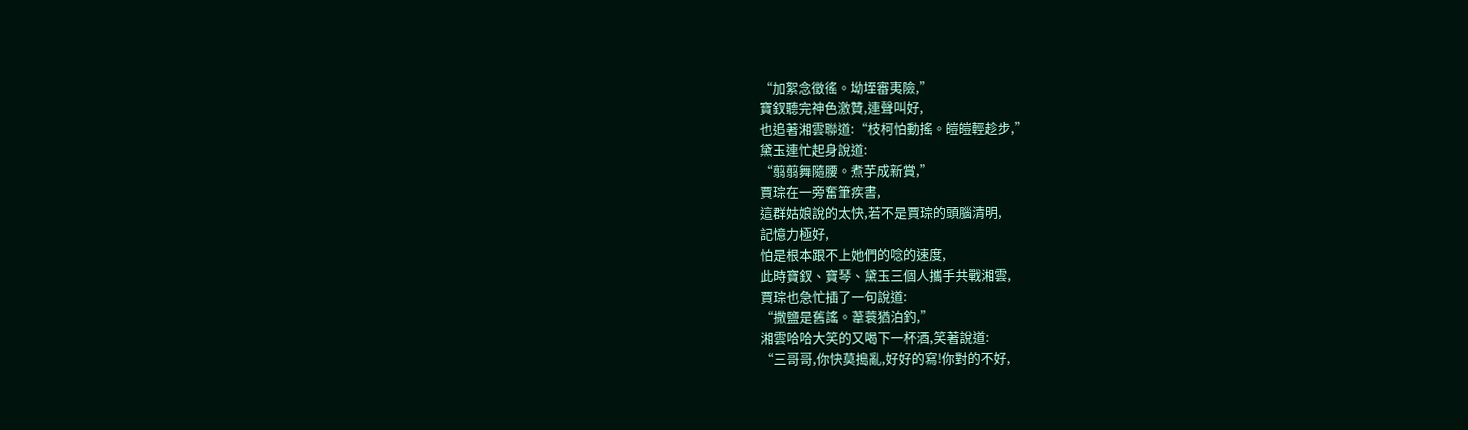“加絮念徵徭。坳垤審夷險,”
寶釵聽完神色激贊,連聲叫好,
也追著湘雲聯道:“枝柯怕動搖。皚皚輕趁步,”
黛玉連忙起身說道:
“翦翦舞隨腰。煮芋成新賞,”
賈琮在一旁奮筆疾書,
這群姑娘說的太快,若不是賈琮的頭腦清明,
記憶力極好,
怕是根本跟不上她們的唸的速度,
此時寶釵、寶琴、黛玉三個人攜手共戰湘雲,
賈琮也急忙插了一句說道:
“撒鹽是舊謠。葦蓑猶泊釣,”
湘雲哈哈大笑的又喝下一杯酒,笑著說道:
“三哥哥,你快莫搗亂,好好的寫!你對的不好,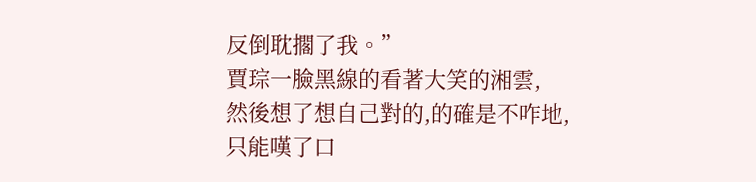反倒耽擱了我。”
賈琮一臉黑線的看著大笑的湘雲,
然後想了想自己對的,的確是不咋地,
只能嘆了口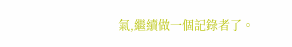氣,繼續做一個記錄者了。